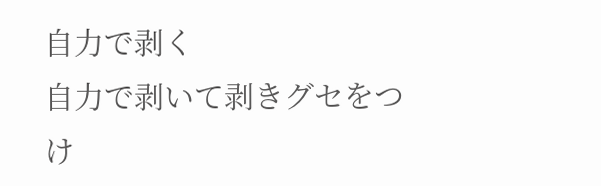自力で剥く
自力で剥いて剥きグセをつけ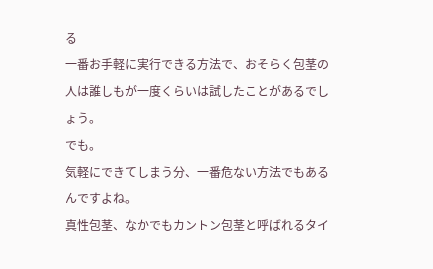る
一番お手軽に実行できる方法で、おそらく包茎の人は誰しもが一度くらいは試したことがあるでしょう。
でも。
気軽にできてしまう分、一番危ない方法でもあるんですよね。
真性包茎、なかでもカントン包茎と呼ばれるタイ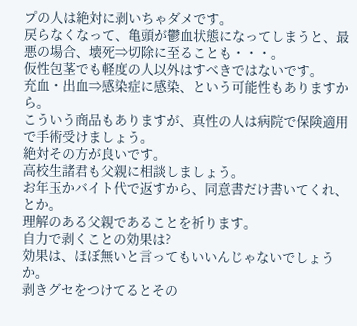プの人は絶対に剥いちゃダメです。
戻らなくなって、亀頭が鬱血状態になってしまうと、最悪の場合、壊死⇒切除に至ることも・・・。
仮性包茎でも軽度の人以外はすべきではないです。
充血・出血⇒感染症に感染、という可能性もありますから。
こういう商品もありますが、真性の人は病院で保険適用で手術受けましょう。
絶対その方が良いです。
高校生諸君も父親に相談しましょう。
お年玉かバイト代で返すから、同意書だけ書いてくれ、とか。
理解のある父親であることを祈ります。
自力で剥くことの効果は?
効果は、ほぼ無いと言ってもいいんじゃないでしょうか。
剥きグセをつけてるとその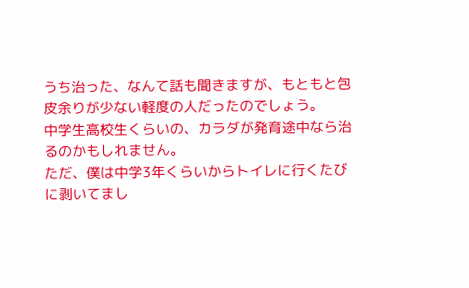うち治った、なんて話も聞きますが、もともと包皮余りが少ない軽度の人だったのでしょう。
中学生高校生くらいの、カラダが発育途中なら治るのかもしれません。
ただ、僕は中学3年くらいからトイレに行くたびに剥いてまし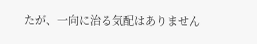たが、一向に治る気配はありません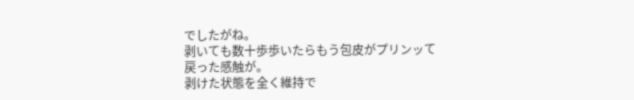でしたがね。
剥いても数十歩歩いたらもう包皮がプリンッて戻った感触が。
剥けた状態を全く維持で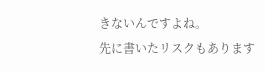きないんですよね。
先に書いたリスクもあります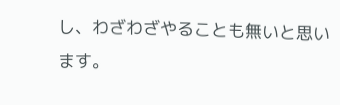し、わざわざやることも無いと思います。